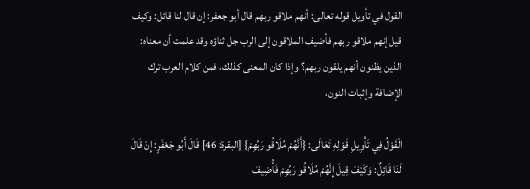القول في تأويل قوله تعالى: أنهم ملاقو ربهم قال أبو جعفر: إن قال لنا قائل: وكيف قيل إنهم ملاقو ربهم فأضيف الملاقون إلى الرب جل ثناؤه وقد علمت أن معناه: الذين يظنون أنهم يلقون ربهم؟ وإذا كان المعنى كذلك، فمن كلام العرب ترك الإضافة وإثبات النون،

الْقَوْلُ فِي تَأْوِيلِ قَوْلِهِ تَعَالَى: {أَنَّهُمْ مُلَاقُو رَبِّهِمْ} [البقرة: 46] قَالَ أَبُو جَعْفَرٍ: إِنْ قَالَ لَنَا قَائِلٌ: وَكَيْفَ قِيلَ إِنَّهُمْ مُلَاقُو رَبِّهِمْ فَأُضِيفَ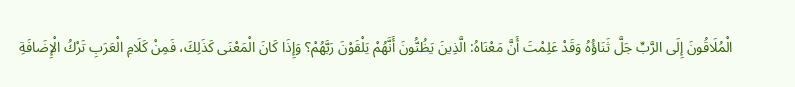الْمُلَاقُونَ إِلَى الرَّبِّ جَلَّ ثَنَاؤُهُ وَقَدْ عَلِمْتَ أَنَّ مَعْنَاهُ: الَّذِينَ يَظُنُّونَ أَنَّهُمْ يَلْقَوْنَ رَبَّهُمْ؟ وَإِذَا كَانَ الْمَعْنَى كَذَلِكَ، فَمِنْ كَلَامِ الْعَرَبِ تَرْكُ الْإِضَافَةِ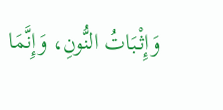وَإِثْبَاتُ النُّونِ، وَإِنَّمَا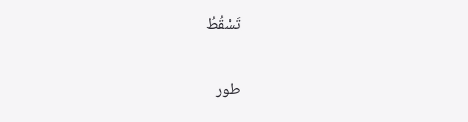تَسْقُطُ

طور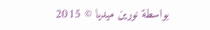بواسطة نورين ميديا © 2015